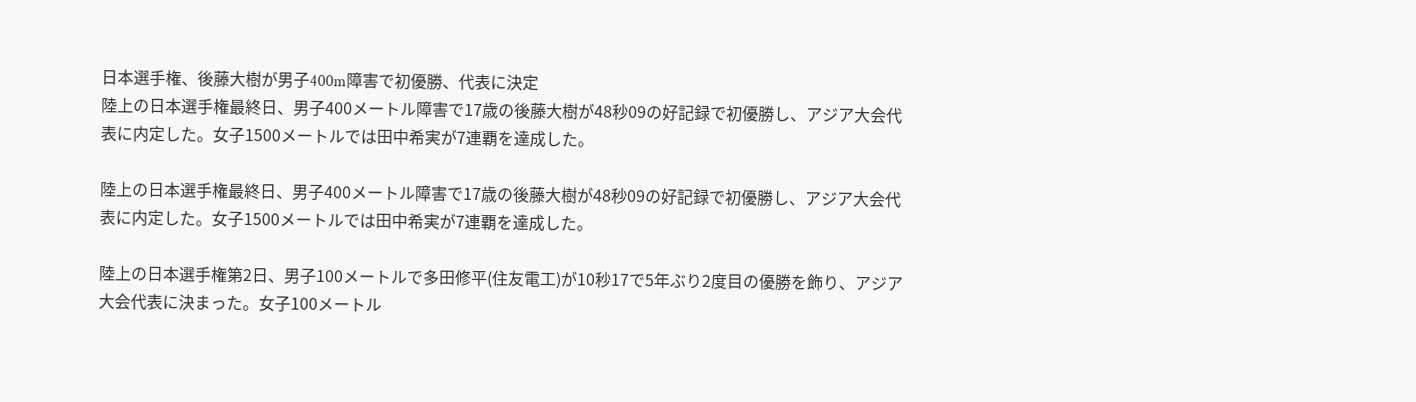日本選手権、後藤大樹が男子400m障害で初優勝、代表に決定
陸上の日本選手権最終日、男子400メートル障害で17歳の後藤大樹が48秒09の好記録で初優勝し、アジア大会代表に内定した。女子1500メートルでは田中希実が7連覇を達成した。

陸上の日本選手権最終日、男子400メートル障害で17歳の後藤大樹が48秒09の好記録で初優勝し、アジア大会代表に内定した。女子1500メートルでは田中希実が7連覇を達成した。

陸上の日本選手権第2日、男子100メートルで多田修平(住友電工)が10秒17で5年ぶり2度目の優勝を飾り、アジア大会代表に決まった。女子100メートル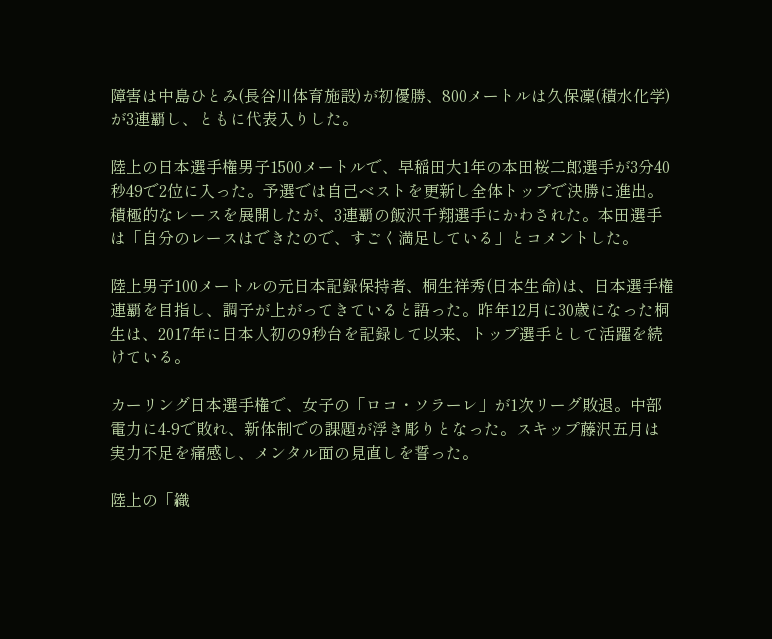障害は中島ひとみ(長谷川体育施設)が初優勝、800メートルは久保凜(積水化学)が3連覇し、ともに代表入りした。

陸上の日本選手権男子1500メートルで、早稲田大1年の本田桜二郎選手が3分40秒49で2位に入った。予選では自己ベストを更新し全体トップで決勝に進出。積極的なレースを展開したが、3連覇の飯沢千翔選手にかわされた。本田選手は「自分のレースはできたので、すごく満足している」とコメントした。

陸上男子100メートルの元日本記録保持者、桐生祥秀(日本生命)は、日本選手権連覇を目指し、調子が上がってきていると語った。昨年12月に30歳になった桐生は、2017年に日本人初の9秒台を記録して以来、トップ選手として活躍を続けている。

カーリング日本選手権で、女子の「ロコ・ソラーレ」が1次リーグ敗退。中部電力に4-9で敗れ、新体制での課題が浮き彫りとなった。スキップ藤沢五月は実力不足を痛感し、メンタル面の見直しを誓った。

陸上の「織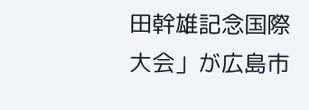田幹雄記念国際大会」が広島市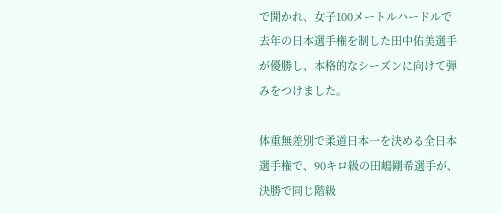で開かれ、女子100メートルハードルで去年の日本選手権を制した田中佑美選手が優勝し、本格的なシーズンに向けて弾みをつけました。

体重無差別で柔道日本一を決める全日本選手権で、90キロ級の田嶋剛希選手が、決勝で同じ階級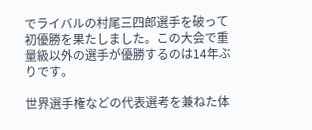でライバルの村尾三四郎選手を破って初優勝を果たしました。この大会で重量級以外の選手が優勝するのは14年ぶりです。

世界選手権などの代表選考を兼ねた体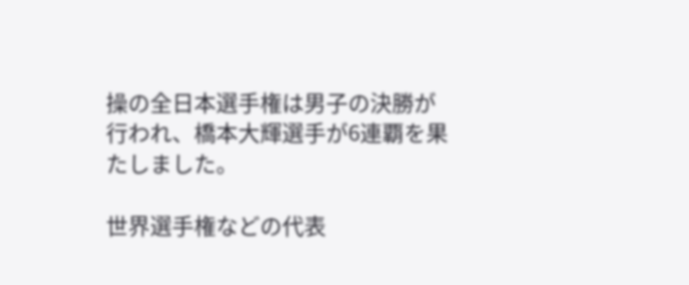操の全日本選手権は男子の決勝が行われ、橋本大輝選手が6連覇を果たしました。

世界選手権などの代表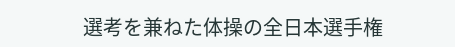選考を兼ねた体操の全日本選手権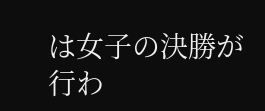は女子の決勝が行わ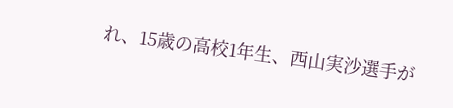れ、15歳の高校1年生、西山実沙選手が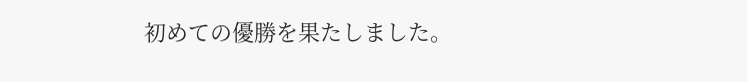初めての優勝を果たしました。